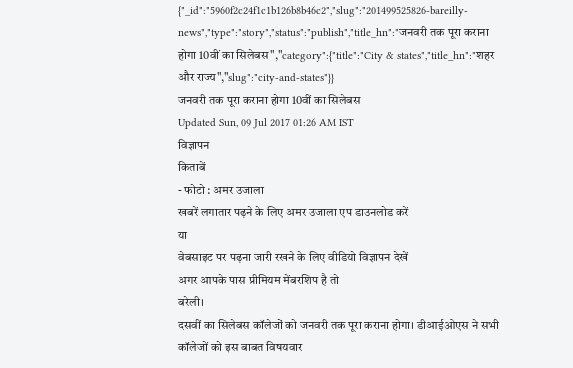{"_id":"5960f2c24f1c1b126b8b46c2","slug":"201499525826-bareilly-news","type":"story","status":"publish","title_hn":"जनवरी तक पूरा कराना होगा 10वीं का सिलेबस","category":{"title":"City & states","title_hn":"शहर और राज्य","slug":"city-and-states"}}
जनवरी तक पूरा कराना होगा 10वीं का सिलेबस
Updated Sun, 09 Jul 2017 01:26 AM IST
विज्ञापन
किताबें
- फोटो : अमर उजाला
खबरें लगातार पढ़ने के लिए अमर उजाला एप डाउनलोड करें
या
वेबसाइट पर पढ़ना जारी रखने के लिए वीडियो विज्ञापन देखें
अगर आपके पास प्रीमियम मेंबरशिप है तो
बरेली।
दसवीं का सिलेबस कॉलेजों को जनवरी तक पूरा कराना होगा। डीआईओएस ने सभी कॉलेजों को इस बाबत विषयवार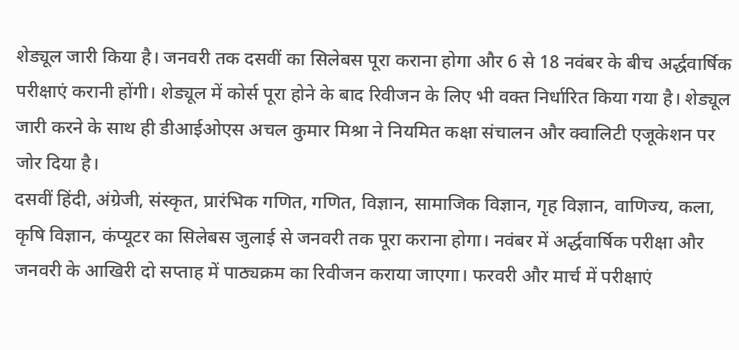शेड्यूल जारी किया है। जनवरी तक दसवीं का सिलेबस पूरा कराना होगा और 6 से 18 नवंबर के बीच अर्द्धवार्षिक परीक्षाएं करानी होंगी। शेड्यूल में कोर्स पूरा होने के बाद रिवीजन के लिए भी वक्त निर्धारित किया गया है। शेड्यूल जारी करने के साथ ही डीआईओएस अचल कुमार मिश्रा ने नियमित कक्षा संचालन और क्वालिटी एजूकेशन पर जोर दिया है।
दसवीं हिंदी, अंग्रेजी, संस्कृत, प्रारंभिक गणित, गणित, विज्ञान, सामाजिक विज्ञान, गृह विज्ञान, वाणिज्य, कला, कृषि विज्ञान, कंप्यूटर का सिलेबस जुलाई से जनवरी तक पूरा कराना होगा। नवंबर में अर्द्धवार्षिक परीक्षा और जनवरी के आखिरी दो सप्ताह में पाठ्यक्रम का रिवीजन कराया जाएगा। फरवरी और मार्च में परीक्षाएं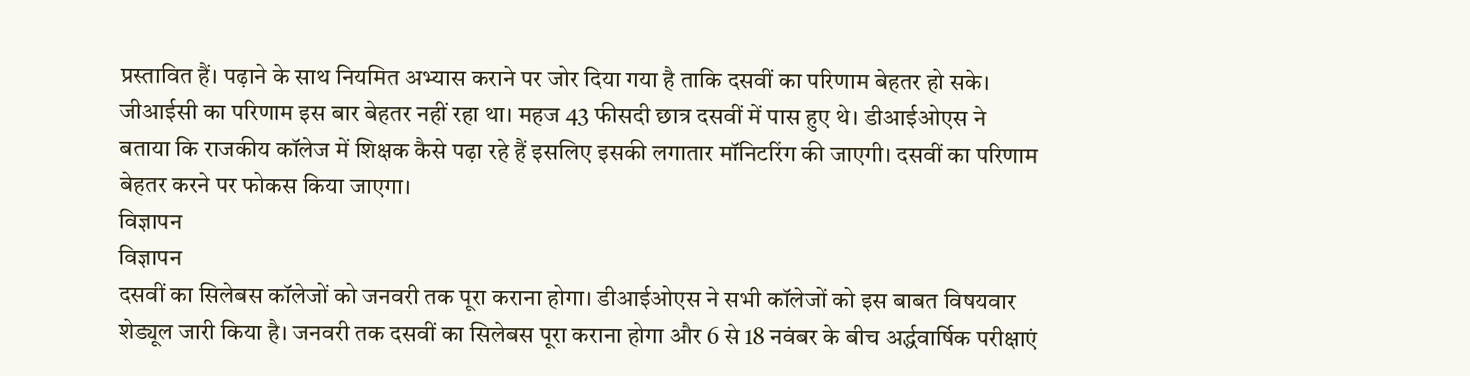प्रस्तावित हैं। पढ़ाने के साथ नियमित अभ्यास कराने पर जोर दिया गया है ताकि दसवीं का परिणाम बेहतर हो सके।
जीआईसी का परिणाम इस बार बेहतर नहीं रहा था। महज 43 फीसदी छात्र दसवीं में पास हुए थे। डीआईओएस ने बताया कि राजकीय कॉलेज में शिक्षक कैसे पढ़ा रहे हैं इसलिए इसकी लगातार मॉनिटरिंग की जाएगी। दसवीं का परिणाम बेहतर करने पर फोकस किया जाएगा।
विज्ञापन
विज्ञापन
दसवीं का सिलेबस कॉलेजों को जनवरी तक पूरा कराना होगा। डीआईओएस ने सभी कॉलेजों को इस बाबत विषयवार शेड्यूल जारी किया है। जनवरी तक दसवीं का सिलेबस पूरा कराना होगा और 6 से 18 नवंबर के बीच अर्द्धवार्षिक परीक्षाएं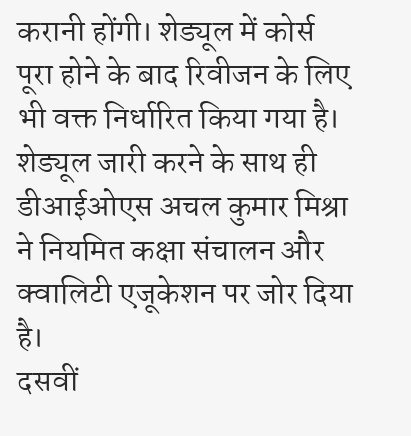करानी होंगी। शेड्यूल में कोर्स पूरा होने के बाद रिवीजन के लिए भी वक्त निर्धारित किया गया है। शेड्यूल जारी करने के साथ ही डीआईओएस अचल कुमार मिश्रा ने नियमित कक्षा संचालन और क्वालिटी एजूकेशन पर जोर दिया है।
दसवीं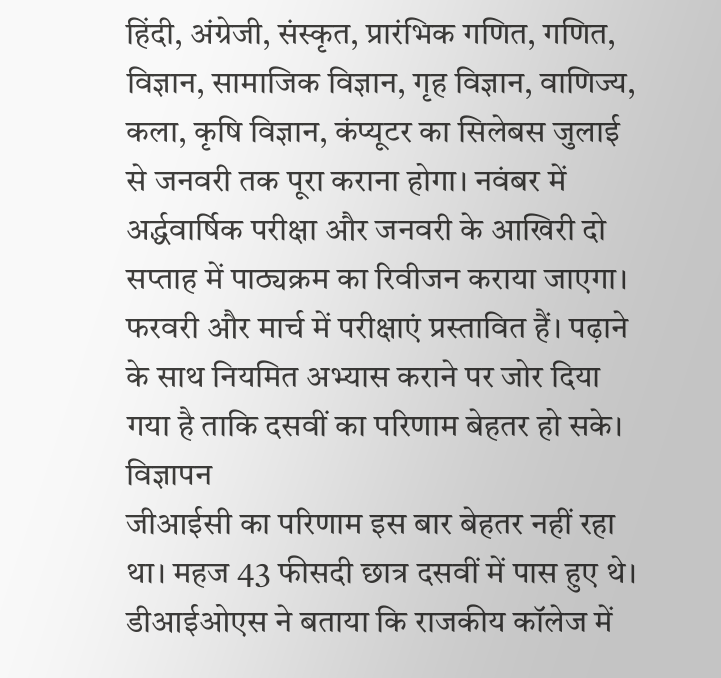हिंदी, अंग्रेजी, संस्कृत, प्रारंभिक गणित, गणित, विज्ञान, सामाजिक विज्ञान, गृह विज्ञान, वाणिज्य, कला, कृषि विज्ञान, कंप्यूटर का सिलेबस जुलाई से जनवरी तक पूरा कराना होगा। नवंबर में अर्द्धवार्षिक परीक्षा और जनवरी के आखिरी दो सप्ताह में पाठ्यक्रम का रिवीजन कराया जाएगा। फरवरी और मार्च में परीक्षाएं प्रस्तावित हैं। पढ़ाने के साथ नियमित अभ्यास कराने पर जोर दिया गया है ताकि दसवीं का परिणाम बेहतर हो सके।
विज्ञापन
जीआईसी का परिणाम इस बार बेहतर नहीं रहा था। महज 43 फीसदी छात्र दसवीं में पास हुए थे। डीआईओएस ने बताया कि राजकीय कॉलेज में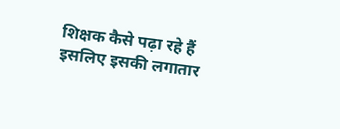शिक्षक कैसे पढ़ा रहे हैं इसलिए इसकी लगातार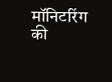मॉनिटरिंग की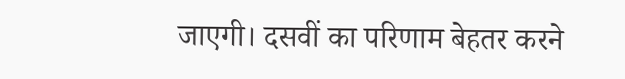जाएगी। दसवीं का परिणाम बेहतर करने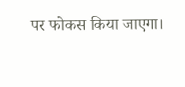पर फोकस किया जाएगा।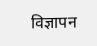विज्ञापन